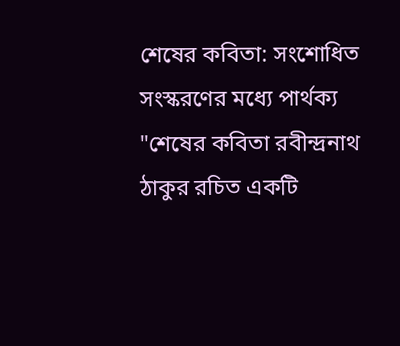শেষের কবিতা: সংশোধিত সংস্করণের মধ্যে পার্থক্য
"শেষের কবিতা রবীন্দ্রনাথ ঠাকুর রচিত একটি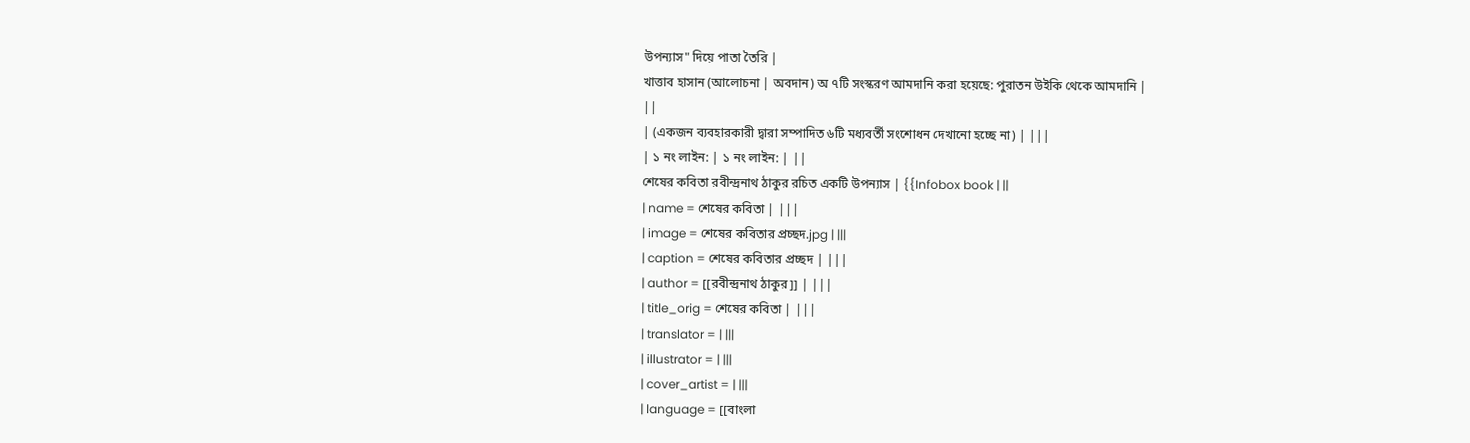উপন্যাস" দিয়ে পাতা তৈরি |
খাত্তাব হাসান (আলোচনা | অবদান) অ ৭টি সংস্করণ আমদানি করা হয়েছে: পুরাতন উইকি থেকে আমদানি |
||
| (একজন ব্যবহারকারী দ্বারা সম্পাদিত ৬টি মধ্যবর্তী সংশোধন দেখানো হচ্ছে না) | |||
| ১ নং লাইন: | ১ নং লাইন: | ||
শেষের কবিতা রবীন্দ্রনাথ ঠাকুর রচিত একটি উপন্যাস | {{Infobox book | ||
| name = শেষের কবিতা | |||
| image = শেষের কবিতার প্রচ্ছদ.jpg | |||
| caption = শেষের কবিতার প্রচ্ছদ | |||
| author = [[রবীন্দ্রনাথ ঠাকুর]] | |||
| title_orig = শেষের কবিতা | |||
| translator = | |||
| illustrator = | |||
| cover_artist = | |||
| language = [[বাংলা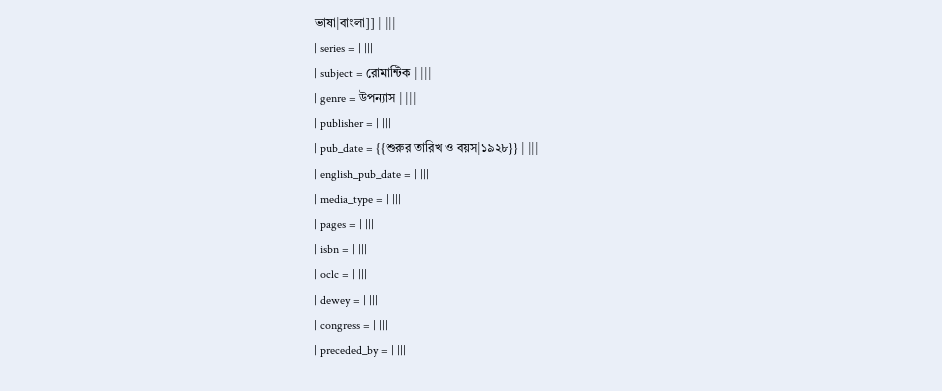ভাষা|বাংলা]] | |||
| series = | |||
| subject = রোমান্টিক | |||
| genre = উপন্যাস | |||
| publisher = | |||
| pub_date = {{শুরুর তারিখ ও বয়স|১৯২৮}} | |||
| english_pub_date = | |||
| media_type = | |||
| pages = | |||
| isbn = | |||
| oclc = | |||
| dewey = | |||
| congress = | |||
| preceded_by = | |||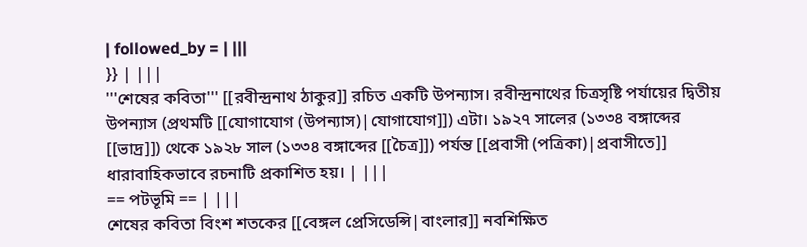| followed_by = | |||
}} | |||
'''শেষের কবিতা''' [[রবীন্দ্রনাথ ঠাকুর]] রচিত একটি উপন্যাস। রবীন্দ্রনাথের চিত্রসৃষ্টি পর্যায়ের দ্বিতীয় উপন্যাস (প্রথমটি [[যোগাযোগ (উপন্যাস)|যোগাযোগ]]) এটা। ১৯২৭ সালের (১৩৩৪ বঙ্গাব্দের [[ভাদ্র]]) থেকে ১৯২৮ সাল (১৩৩৪ বঙ্গাব্দের [[চৈত্র]]) পর্যন্ত [[প্রবাসী (পত্রিকা)|প্রবাসীতে]] ধারাবাহিকভাবে রচনাটি প্রকাশিত হয়। | |||
== পটভূমি == | |||
শেষের কবিতা বিংশ শতকের [[বেঙ্গল প্রেসিডেন্সি|বাংলার]] নবশিক্ষিত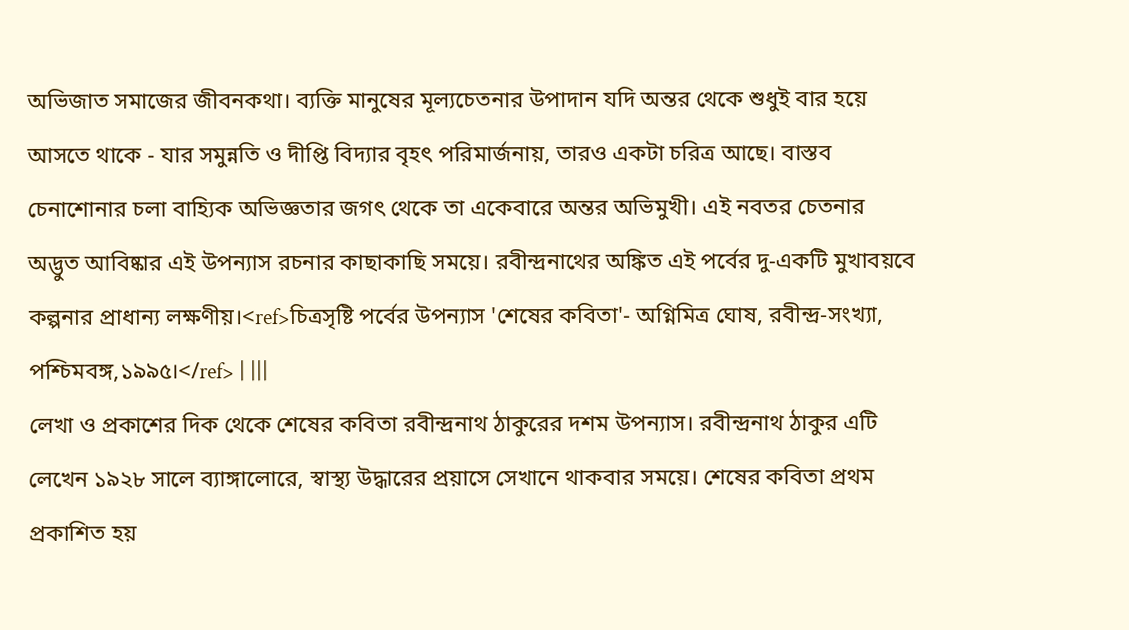অভিজাত সমাজের জীবনকথা। ব্যক্তি মানুষের মূল্যচেতনার উপাদান যদি অন্তর থেকে শুধুই বার হয়ে আসতে থাকে - যার সমুন্নতি ও দীপ্তি বিদ্যার বৃহৎ পরিমার্জনায়, তারও একটা চরিত্র আছে। বাস্তব চেনাশোনার চলা বাহ্যিক অভিজ্ঞতার জগৎ থেকে তা একেবারে অন্তর অভিমুখী। এই নবতর চেতনার অদ্ভুত আবিষ্কার এই উপন্যাস রচনার কাছাকাছি সময়ে। রবীন্দ্রনাথের অঙ্কিত এই পর্বের দু-একটি মুখাবয়বে কল্পনার প্রাধান্য লক্ষণীয়।<ref>চিত্রসৃষ্টি পর্বের উপন্যাস 'শেষের কবিতা'- অগ্নিমিত্র ঘোষ, রবীন্দ্র-সংখ্যা, পশ্চিমবঙ্গ,১৯৯৫।</ref> | |||
লেখা ও প্রকাশের দিক থেকে শেষের কবিতা রবীন্দ্রনাথ ঠাকুরের দশম উপন্যাস। রবীন্দ্রনাথ ঠাকুর এটি লেখেন ১৯২৮ সালে ব্যাঙ্গালোরে, স্বাস্থ্য উদ্ধারের প্রয়াসে সেখানে থাকবার সময়ে। শেষের কবিতা প্রথম প্রকাশিত হয়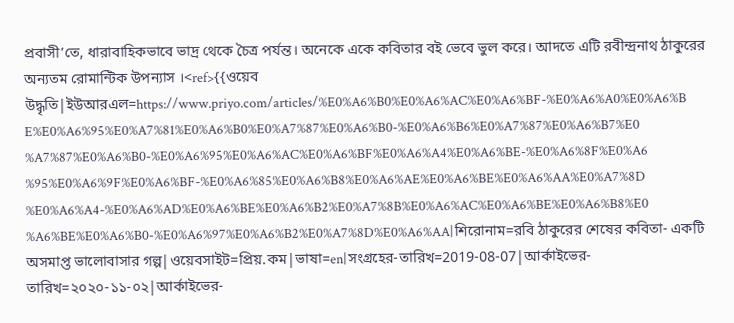প্রবাসী’তে, ধারাবাহিকভাবে ভাদ্র থেকে চৈত্র পর্যন্ত। অনেকে একে কবিতার বই ভেবে ভুল করে। আদতে এটি রবীন্দ্রনাথ ঠাকুরের অন্যতম রোমান্টিক উপন্যাস ।<ref>{{ওয়েব উদ্ধৃতি|ইউআরএল=https://www.priyo.com/articles/%E0%A6%B0%E0%A6%AC%E0%A6%BF-%E0%A6%A0%E0%A6%BE%E0%A6%95%E0%A7%81%E0%A6%B0%E0%A7%87%E0%A6%B0-%E0%A6%B6%E0%A7%87%E0%A6%B7%E0%A7%87%E0%A6%B0-%E0%A6%95%E0%A6%AC%E0%A6%BF%E0%A6%A4%E0%A6%BE-%E0%A6%8F%E0%A6%95%E0%A6%9F%E0%A6%BF-%E0%A6%85%E0%A6%B8%E0%A6%AE%E0%A6%BE%E0%A6%AA%E0%A7%8D%E0%A6%A4-%E0%A6%AD%E0%A6%BE%E0%A6%B2%E0%A7%8B%E0%A6%AC%E0%A6%BE%E0%A6%B8%E0%A6%BE%E0%A6%B0-%E0%A6%97%E0%A6%B2%E0%A7%8D%E0%A6%AA|শিরোনাম=রবি ঠাকুরের শেষের কবিতা- একটি অসমাপ্ত ভালোবাসার গল্প|ওয়েবসাইট=প্রিয়.কম|ভাষা=en|সংগ্রহের-তারিখ=2019-08-07|আর্কাইভের-তারিখ=২০২০-১১-০২|আর্কাইভের-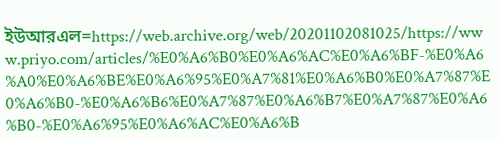ইউআরএল=https://web.archive.org/web/20201102081025/https://www.priyo.com/articles/%E0%A6%B0%E0%A6%AC%E0%A6%BF-%E0%A6%A0%E0%A6%BE%E0%A6%95%E0%A7%81%E0%A6%B0%E0%A7%87%E0%A6%B0-%E0%A6%B6%E0%A7%87%E0%A6%B7%E0%A7%87%E0%A6%B0-%E0%A6%95%E0%A6%AC%E0%A6%B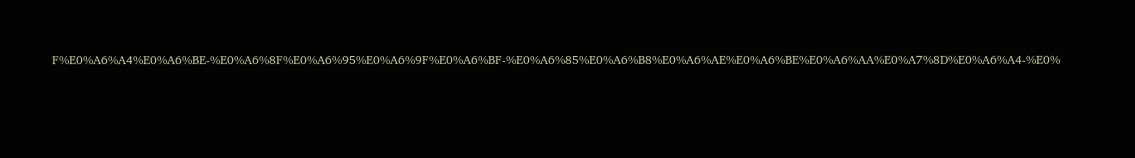F%E0%A6%A4%E0%A6%BE-%E0%A6%8F%E0%A6%95%E0%A6%9F%E0%A6%BF-%E0%A6%85%E0%A6%B8%E0%A6%AE%E0%A6%BE%E0%A6%AA%E0%A7%8D%E0%A6%A4-%E0%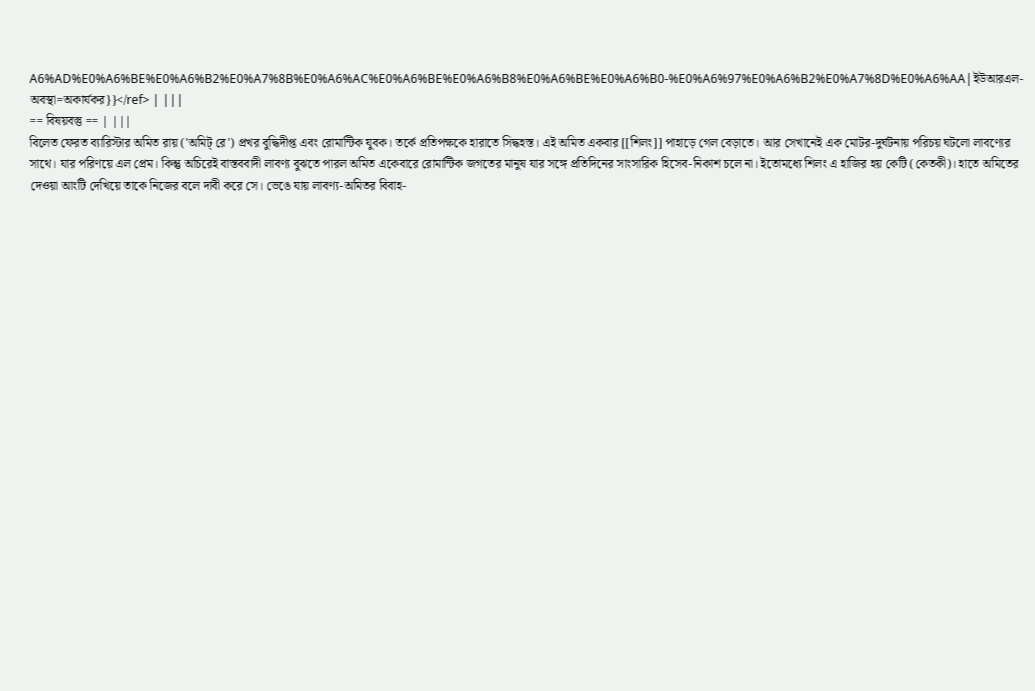A6%AD%E0%A6%BE%E0%A6%B2%E0%A7%8B%E0%A6%AC%E0%A6%BE%E0%A6%B8%E0%A6%BE%E0%A6%B0-%E0%A6%97%E0%A6%B2%E0%A7%8D%E0%A6%AA|ইউআরএল-অবস্থা=অকার্যকর}}</ref> | |||
== বিষয়বস্তু == | |||
বিলেত ফেরত ব্যারিস্টার অমিত রায় ('অমিট্ রে') প্রখর বুদ্ধিদীপ্ত এবং রোমান্টিক যুবক। তর্কে প্রতিপক্ষকে হারাতে সিদ্ধহস্ত। এই অমিত একবার [[শিলং]] পাহাড়ে গেল বেড়াতে। আর সেখানেই এক মোটর-দুর্ঘটনায় পরিচয় ঘটলো লাবণ্যের সাথে। যার পরিণয়ে এল প্রেম। কিন্তু অচিরেই বাস্তববাদী লাবণ্য বুঝতে পারল অমিত একেবারে রোমান্টিক জগতের মানুষ যার সঙ্গে প্রতিদিনের সাংসারিক হিসেব-নিকাশ চলে না। ইতোমধ্যে শিলং এ হাজির হয় কেটি (কেতকী)। হাতে অমিতের দেওয়া আংটি দেখিয়ে তাকে নিজের বলে দাবী করে সে। ভেঙে যায় লাবণ্য-অমিতর বিবাহ-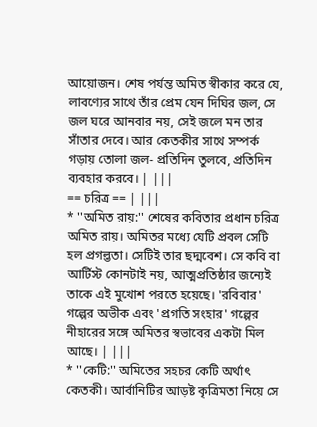আয়োজন। শেষ পর্যন্ত অমিত স্বীকার করে যে, লাবণ্যের সাথে তাঁর প্রেম যেন দিঘির জল, সে জল ঘরে আনবার নয়, সেই জলে মন তার সাঁতার দেবে। আর কেতকীর সাথে সম্পর্ক গড়ায় তোলা জল- প্রতিদিন তুলবে, প্রতিদিন ব্যবহার করবে। | |||
== চরিত্র == | |||
* ''অমিত রায়:'' শেষের কবিতার প্রধান চরিত্র অমিত রায়। অমিতর মধ্যে যেটি প্রবল সেটি হল প্রগল্ভতা। সেটিই তার ছদ্মবেশ। সে কবি বা আর্টিস্ট কোনটাই নয়, আত্মপ্রতিষ্ঠার জন্যেই তাকে এই মুখোশ পরতে হয়েছে। 'রবিবার' গল্পের অভীক এবং 'প্রগতি সংহার' গল্পের নীহারের সঙ্গে অমিতর স্বভাবের একটা মিল আছে। | |||
* ''কেটি:'' অমিতের সহচর কেটি অর্থাৎ কেতকী। আর্বানিটির আড়ষ্ট কৃত্রিমতা নিয়ে সে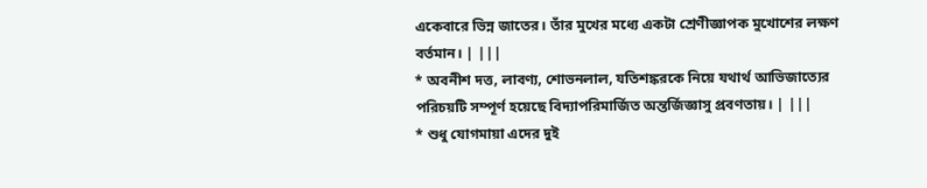একেবারে ভিন্ন জাতের। তাঁর মুখের মধ্যে একটা শ্রেণীজ্ঞাপক মুখোশের লক্ষণ বর্তমান। | |||
* অবনীশ দত্ত, লাবণ্য, শোভনলাল, যতিশঙ্করকে নিয়ে যথার্থ আভিজাত্যের পরিচয়টি সম্পূর্ণ হয়েছে বিদ্যাপরিমার্জিত অন্তর্জিজ্ঞাসু প্রবণতায়। | |||
* শুধু যোগমায়া এদের দুই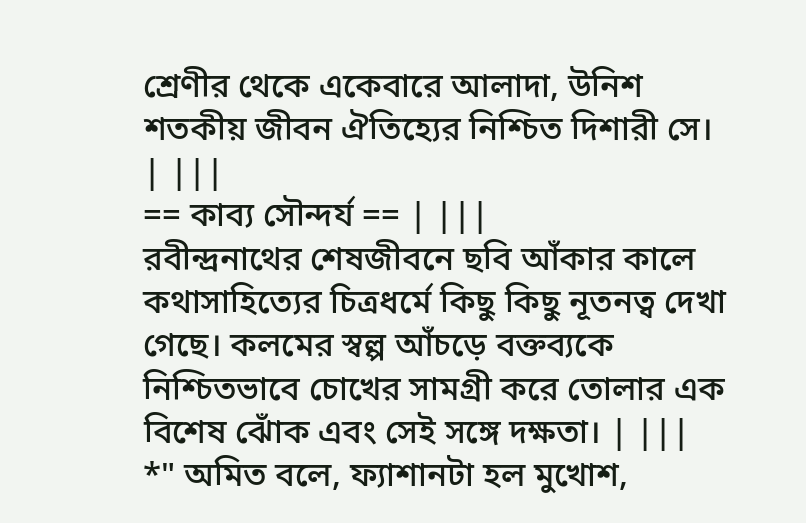শ্রেণীর থেকে একেবারে আলাদা, উনিশ শতকীয় জীবন ঐতিহ্যের নিশ্চিত দিশারী সে। | |||
== কাব্য সৌন্দর্য == | |||
রবীন্দ্রনাথের শেষজীবনে ছবি আঁকার কালে কথাসাহিত্যের চিত্রধর্মে কিছু কিছু নূতনত্ব দেখা গেছে। কলমের স্বল্প আঁচড়ে বক্তব্যকে নিশ্চিতভাবে চোখের সামগ্রী করে তোলার এক বিশেষ ঝোঁক এবং সেই সঙ্গে দক্ষতা। | |||
*" অমিত বলে, ফ্যাশানটা হল মুখোশ,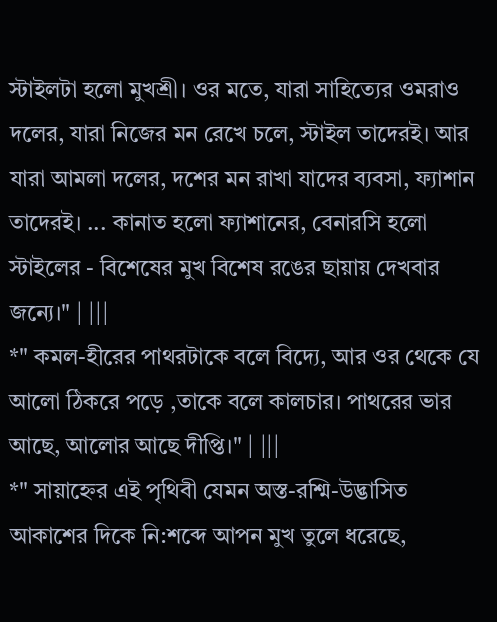স্টাইলটা হলো মুখশ্রী। ওর মতে, যারা সাহিত্যের ওমরাও দলের, যারা নিজের মন রেখে চলে, স্টাইল তাদেরই। আর যারা আমলা দলের, দশের মন রাখা যাদের ব্যবসা, ফ্যাশান তাদেরই। ... কানাত হলো ফ্যাশানের, বেনারসি হলো স্টাইলের - বিশেষের মুখ বিশেষ রঙের ছায়ায় দেখবার জন্যে।" | |||
*" কমল-হীরের পাথরটাকে বলে বিদ্যে, আর ওর থেকে যে আলো ঠিকরে পড়ে ,তাকে বলে কালচার। পাথরের ভার আছে, আলোর আছে দীপ্তি।" | |||
*" সায়াহ্নের এই পৃথিবী যেমন অস্ত-রশ্মি-উদ্ভাসিত আকাশের দিকে নি:শব্দে আপন মুখ তুলে ধরেছে,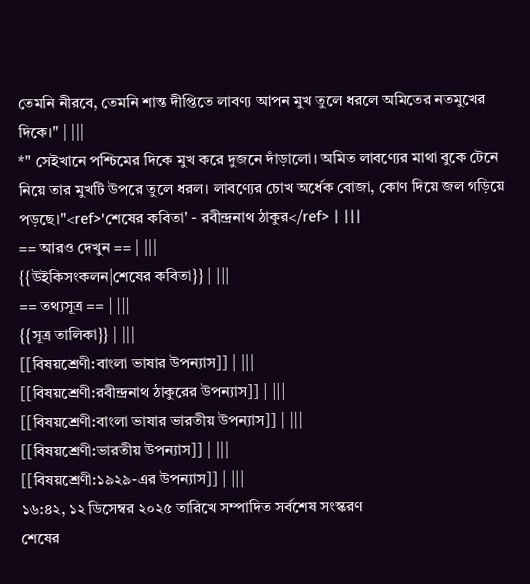তেমনি নীরবে, তেমনি শান্ত দীপ্তিতে লাবণ্য আপন মুখ তুলে ধরলে অমিতের নতমুখের দিকে।" | |||
*" সেইখানে পশ্চিমের দিকে মুখ করে দুজনে দাঁড়ালো। অমিত লাবণ্যের মাথা বুকে টেনে নিয়ে তার মুখটি উপরে তুলে ধরল। লাবণ্যের চোখ অর্ধেক বোজা, কোণ দিয়ে জল গড়িয়ে পড়ছে।"<ref>'শেষের কবিতা' - রবীন্দ্রনাথ ঠাকুর</ref> | |||
== আরও দেখুন == | |||
{{উইকিসংকলন|শেষের কবিতা}} | |||
== তথ্যসূত্র == | |||
{{সূত্র তালিকা}} | |||
[[বিষয়শ্রেণী:বাংলা ভাষার উপন্যাস]] | |||
[[বিষয়শ্রেণী:রবীন্দ্রনাথ ঠাকুরের উপন্যাস]] | |||
[[বিষয়শ্রেণী:বাংলা ভাষার ভারতীয় উপন্যাস]] | |||
[[বিষয়শ্রেণী:ভারতীয় উপন্যাস]] | |||
[[বিষয়শ্রেণী:১৯২৯-এর উপন্যাস]] | |||
১৬:৪২, ১২ ডিসেম্বর ২০২৫ তারিখে সম্পাদিত সর্বশেষ সংস্করণ
শেষের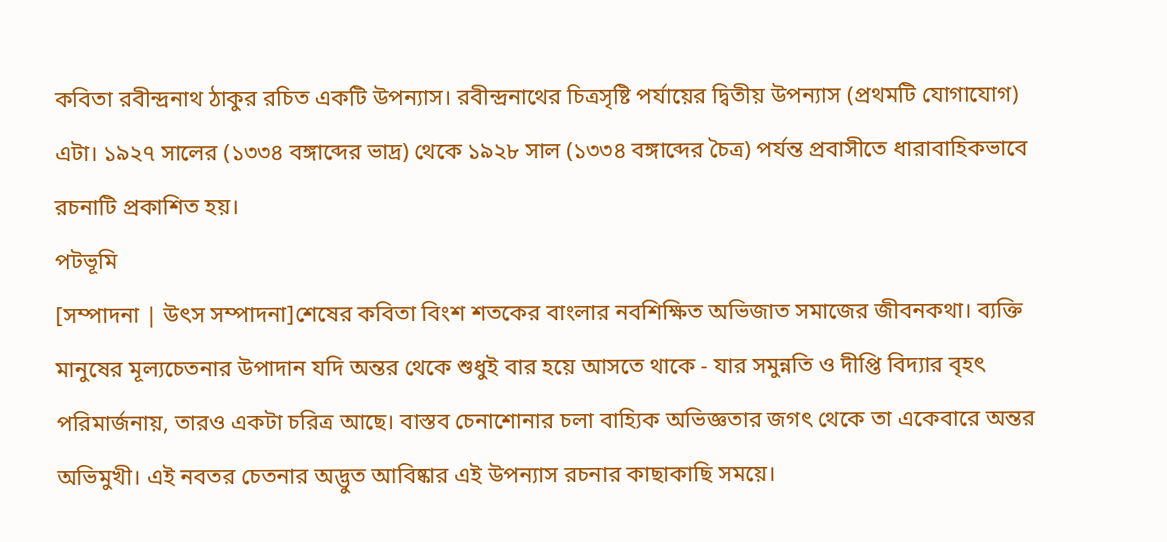কবিতা রবীন্দ্রনাথ ঠাকুর রচিত একটি উপন্যাস। রবীন্দ্রনাথের চিত্রসৃষ্টি পর্যায়ের দ্বিতীয় উপন্যাস (প্রথমটি যোগাযোগ) এটা। ১৯২৭ সালের (১৩৩৪ বঙ্গাব্দের ভাদ্র) থেকে ১৯২৮ সাল (১৩৩৪ বঙ্গাব্দের চৈত্র) পর্যন্ত প্রবাসীতে ধারাবাহিকভাবে রচনাটি প্রকাশিত হয়।
পটভূমি
[সম্পাদনা | উৎস সম্পাদনা]শেষের কবিতা বিংশ শতকের বাংলার নবশিক্ষিত অভিজাত সমাজের জীবনকথা। ব্যক্তি মানুষের মূল্যচেতনার উপাদান যদি অন্তর থেকে শুধুই বার হয়ে আসতে থাকে - যার সমুন্নতি ও দীপ্তি বিদ্যার বৃহৎ পরিমার্জনায়, তারও একটা চরিত্র আছে। বাস্তব চেনাশোনার চলা বাহ্যিক অভিজ্ঞতার জগৎ থেকে তা একেবারে অন্তর অভিমুখী। এই নবতর চেতনার অদ্ভুত আবিষ্কার এই উপন্যাস রচনার কাছাকাছি সময়ে।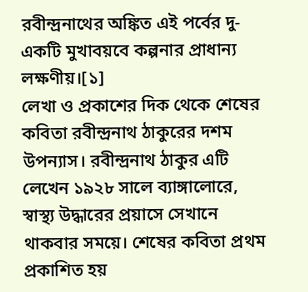রবীন্দ্রনাথের অঙ্কিত এই পর্বের দু-একটি মুখাবয়বে কল্পনার প্রাধান্য লক্ষণীয়।[১]
লেখা ও প্রকাশের দিক থেকে শেষের কবিতা রবীন্দ্রনাথ ঠাকুরের দশম উপন্যাস। রবীন্দ্রনাথ ঠাকুর এটি লেখেন ১৯২৮ সালে ব্যাঙ্গালোরে, স্বাস্থ্য উদ্ধারের প্রয়াসে সেখানে থাকবার সময়ে। শেষের কবিতা প্রথম প্রকাশিত হয়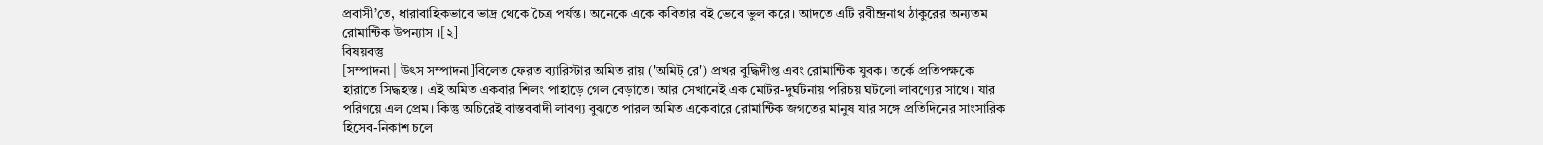প্রবাসী’তে, ধারাবাহিকভাবে ভাদ্র থেকে চৈত্র পর্যন্ত। অনেকে একে কবিতার বই ভেবে ভুল করে। আদতে এটি রবীন্দ্রনাথ ঠাকুরের অন্যতম রোমান্টিক উপন্যাস ।[২]
বিষয়বস্তু
[সম্পাদনা | উৎস সম্পাদনা]বিলেত ফেরত ব্যারিস্টার অমিত রায় ('অমিট্ রে') প্রখর বুদ্ধিদীপ্ত এবং রোমান্টিক যুবক। তর্কে প্রতিপক্ষকে হারাতে সিদ্ধহস্ত। এই অমিত একবার শিলং পাহাড়ে গেল বেড়াতে। আর সেখানেই এক মোটর-দুর্ঘটনায় পরিচয় ঘটলো লাবণ্যের সাথে। যার পরিণয়ে এল প্রেম। কিন্তু অচিরেই বাস্তববাদী লাবণ্য বুঝতে পারল অমিত একেবারে রোমান্টিক জগতের মানুষ যার সঙ্গে প্রতিদিনের সাংসারিক হিসেব-নিকাশ চলে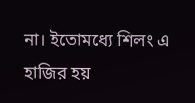না। ইতোমধ্যে শিলং এ হাজির হয়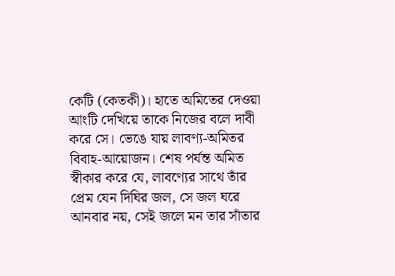কেটি (কেতকী)। হাতে অমিতের দেওয়া আংটি দেখিয়ে তাকে নিজের বলে দাবী করে সে। ভেঙে যায় লাবণ্য-অমিতর বিবাহ-আয়োজন। শেষ পর্যন্ত অমিত স্বীকার করে যে, লাবণ্যের সাথে তাঁর প্রেম যেন দিঘির জল, সে জল ঘরে আনবার নয়, সেই জলে মন তার সাঁতার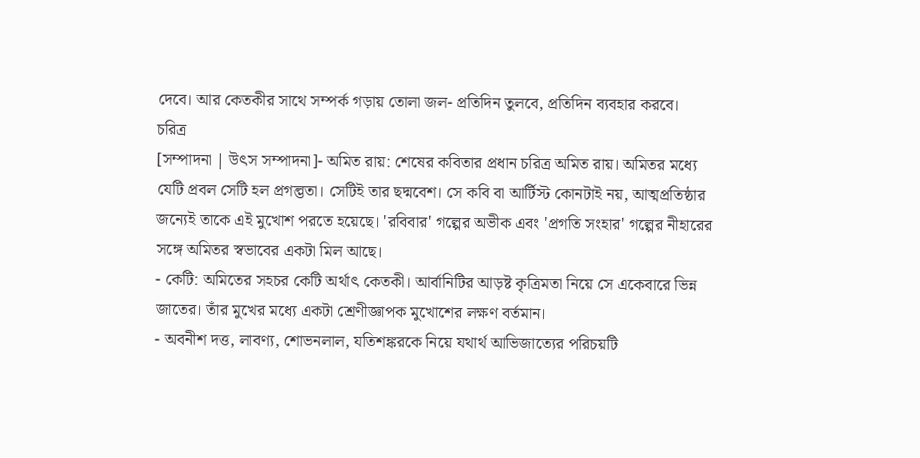দেবে। আর কেতকীর সাথে সম্পর্ক গড়ায় তোলা জল- প্রতিদিন তুলবে, প্রতিদিন ব্যবহার করবে।
চরিত্র
[সম্পাদনা | উৎস সম্পাদনা]- অমিত রায়: শেষের কবিতার প্রধান চরিত্র অমিত রায়। অমিতর মধ্যে যেটি প্রবল সেটি হল প্রগল্ভতা। সেটিই তার ছদ্মবেশ। সে কবি বা আর্টিস্ট কোনটাই নয়, আত্মপ্রতিষ্ঠার জন্যেই তাকে এই মুখোশ পরতে হয়েছে। 'রবিবার' গল্পের অভীক এবং 'প্রগতি সংহার' গল্পের নীহারের সঙ্গে অমিতর স্বভাবের একটা মিল আছে।
- কেটি: অমিতের সহচর কেটি অর্থাৎ কেতকী। আর্বানিটির আড়ষ্ট কৃত্রিমতা নিয়ে সে একেবারে ভিন্ন জাতের। তাঁর মুখের মধ্যে একটা শ্রেণীজ্ঞাপক মুখোশের লক্ষণ বর্তমান।
- অবনীশ দত্ত, লাবণ্য, শোভনলাল, যতিশঙ্করকে নিয়ে যথার্থ আভিজাত্যের পরিচয়টি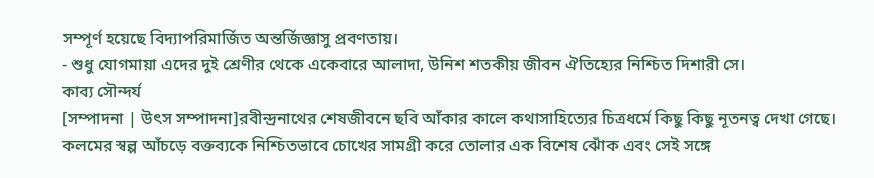সম্পূর্ণ হয়েছে বিদ্যাপরিমার্জিত অন্তর্জিজ্ঞাসু প্রবণতায়।
- শুধু যোগমায়া এদের দুই শ্রেণীর থেকে একেবারে আলাদা, উনিশ শতকীয় জীবন ঐতিহ্যের নিশ্চিত দিশারী সে।
কাব্য সৌন্দর্য
[সম্পাদনা | উৎস সম্পাদনা]রবীন্দ্রনাথের শেষজীবনে ছবি আঁকার কালে কথাসাহিত্যের চিত্রধর্মে কিছু কিছু নূতনত্ব দেখা গেছে। কলমের স্বল্প আঁচড়ে বক্তব্যকে নিশ্চিতভাবে চোখের সামগ্রী করে তোলার এক বিশেষ ঝোঁক এবং সেই সঙ্গে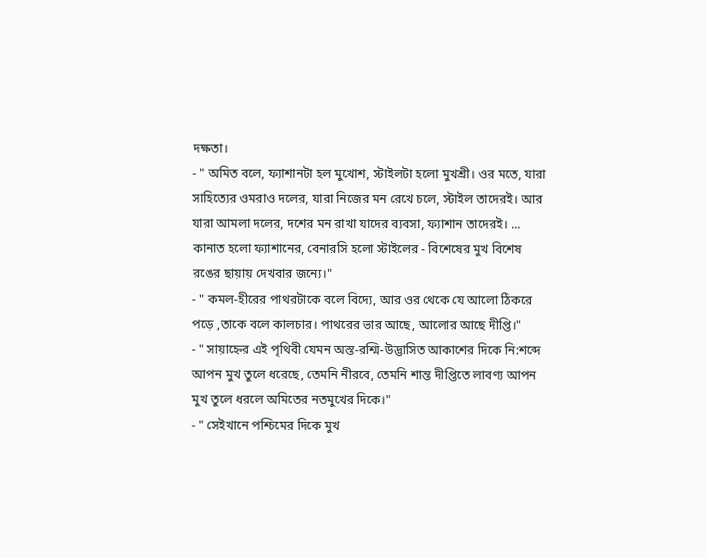দক্ষতা।
- " অমিত বলে, ফ্যাশানটা হল মুখোশ, স্টাইলটা হলো মুখশ্রী। ওর মতে, যারা সাহিত্যের ওমরাও দলের, যারা নিজের মন রেখে চলে, স্টাইল তাদেরই। আর যারা আমলা দলের, দশের মন রাখা যাদের ব্যবসা, ফ্যাশান তাদেরই। ... কানাত হলো ফ্যাশানের, বেনারসি হলো স্টাইলের - বিশেষের মুখ বিশেষ রঙের ছায়ায় দেখবার জন্যে।"
- " কমল-হীরের পাথরটাকে বলে বিদ্যে, আর ওর থেকে যে আলো ঠিকরে পড়ে ,তাকে বলে কালচার। পাথরের ভার আছে, আলোর আছে দীপ্তি।"
- " সায়াহ্নের এই পৃথিবী যেমন অস্ত-রশ্মি-উদ্ভাসিত আকাশের দিকে নি:শব্দে আপন মুখ তুলে ধরেছে, তেমনি নীরবে, তেমনি শান্ত দীপ্তিতে লাবণ্য আপন মুখ তুলে ধরলে অমিতের নতমুখের দিকে।"
- " সেইখানে পশ্চিমের দিকে মুখ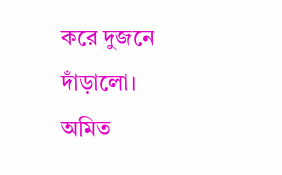করে দুজনে দাঁড়ালো। অমিত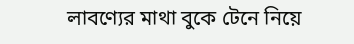লাবণ্যের মাথা বুকে টেনে নিয়ে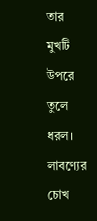তার মুখটি উপরে তুলে ধরল। লাবণ্যের চোখ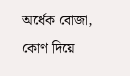অর্ধেক বোজা, কোণ দিয়ে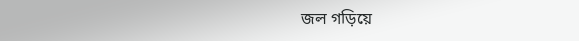জল গড়িয়ে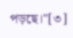পড়ছে।"[৩]